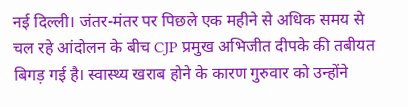नई दिल्ली। जंतर-मंतर पर पिछले एक महीने से अधिक समय से चल रहे आंदोलन के बीच CJP प्रमुख अभिजीत दीपके की तबीयत बिगड़ गई है। स्वास्थ्य खराब होने के कारण गुरुवार को उन्होंने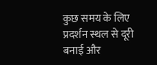कुछ समय के लिए प्रदर्शन स्थल से दूरी बनाई और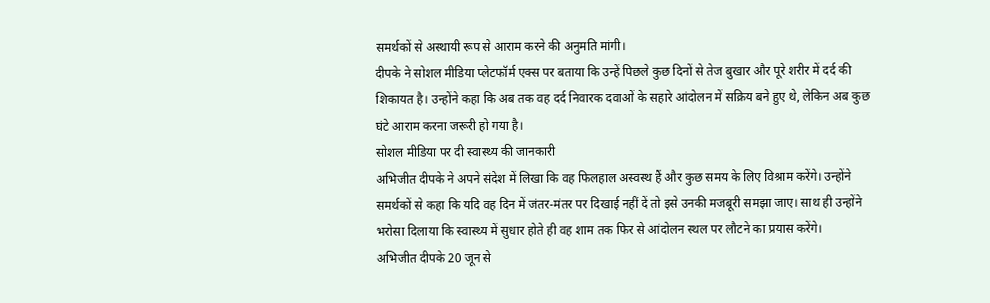समर्थकों से अस्थायी रूप से आराम करने की अनुमति मांगी।
दीपके ने सोशल मीडिया प्लेटफॉर्म एक्स पर बताया कि उन्हें पिछले कुछ दिनों से तेज बुखार और पूरे शरीर में दर्द की शिकायत है। उन्होंने कहा कि अब तक वह दर्द निवारक दवाओं के सहारे आंदोलन में सक्रिय बने हुए थे, लेकिन अब कुछ घंटे आराम करना जरूरी हो गया है।
सोशल मीडिया पर दी स्वास्थ्य की जानकारी
अभिजीत दीपके ने अपने संदेश में लिखा कि वह फिलहाल अस्वस्थ हैं और कुछ समय के लिए विश्राम करेंगे। उन्होंने समर्थकों से कहा कि यदि वह दिन में जंतर-मंतर पर दिखाई नहीं दें तो इसे उनकी मजबूरी समझा जाए। साथ ही उन्होंने भरोसा दिलाया कि स्वास्थ्य में सुधार होते ही वह शाम तक फिर से आंदोलन स्थल पर लौटने का प्रयास करेंगे।
अभिजीत दीपके 20 जून से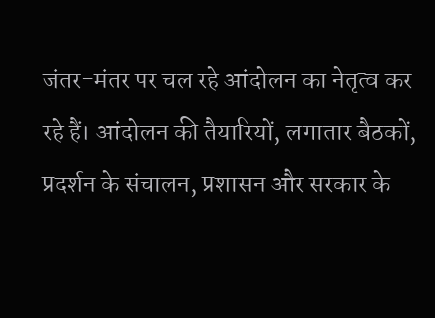जंतर-मंतर पर चल रहे आंदोलन का नेतृत्व कर रहे हैं। आंदोलन की तैयारियों, लगातार बैठकों, प्रदर्शन के संचालन, प्रशासन और सरकार के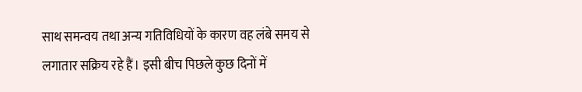साथ समन्वय तथा अन्य गतिविधियों के कारण वह लंबे समय से लगातार सक्रिय रहे हैं। इसी बीच पिछले कुछ दिनों में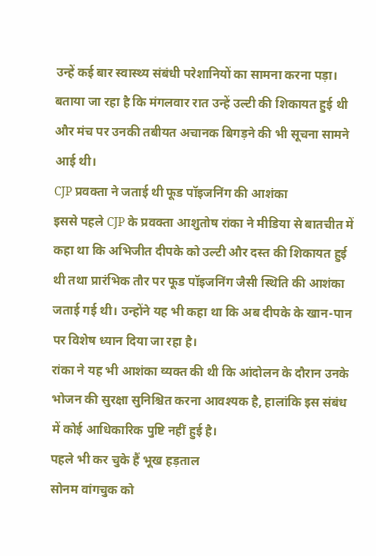उन्हें कई बार स्वास्थ्य संबंधी परेशानियों का सामना करना पड़ा।
बताया जा रहा है कि मंगलवार रात उन्हें उल्टी की शिकायत हुई थी और मंच पर उनकी तबीयत अचानक बिगड़ने की भी सूचना सामने आई थी।
CJP प्रवक्ता ने जताई थी फूड पॉइजनिंग की आशंका
इससे पहले CJP के प्रवक्ता आशुतोष रांका ने मीडिया से बातचीत में कहा था कि अभिजीत दीपके को उल्टी और दस्त की शिकायत हुई थी तथा प्रारंभिक तौर पर फूड पॉइजनिंग जैसी स्थिति की आशंका जताई गई थी। उन्होंने यह भी कहा था कि अब दीपके के खान-पान पर विशेष ध्यान दिया जा रहा है।
रांका ने यह भी आशंका व्यक्त की थी कि आंदोलन के दौरान उनके भोजन की सुरक्षा सुनिश्चित करना आवश्यक है, हालांकि इस संबंध में कोई आधिकारिक पुष्टि नहीं हुई है।
पहले भी कर चुके हैं भूख हड़ताल
सोनम वांगचुक को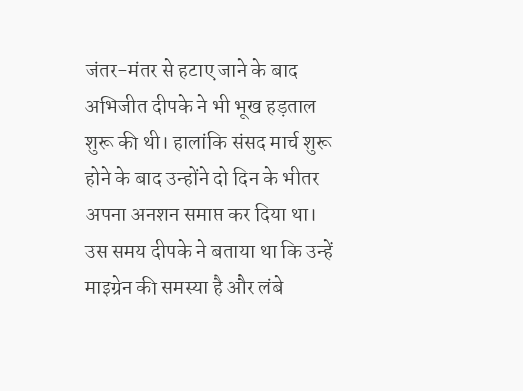जंतर-मंतर से हटाए जाने के बाद अभिजीत दीपके ने भी भूख हड़ताल शुरू की थी। हालांकि संसद मार्च शुरू होने के बाद उन्होंने दो दिन के भीतर अपना अनशन समाप्त कर दिया था।
उस समय दीपके ने बताया था कि उन्हें माइग्रेन की समस्या है और लंबे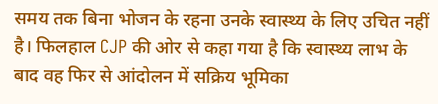समय तक बिना भोजन के रहना उनके स्वास्थ्य के लिए उचित नहीं है। फिलहाल CJP की ओर से कहा गया है कि स्वास्थ्य लाभ के बाद वह फिर से आंदोलन में सक्रिय भूमिका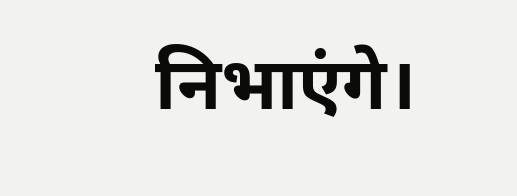निभाएंगे।